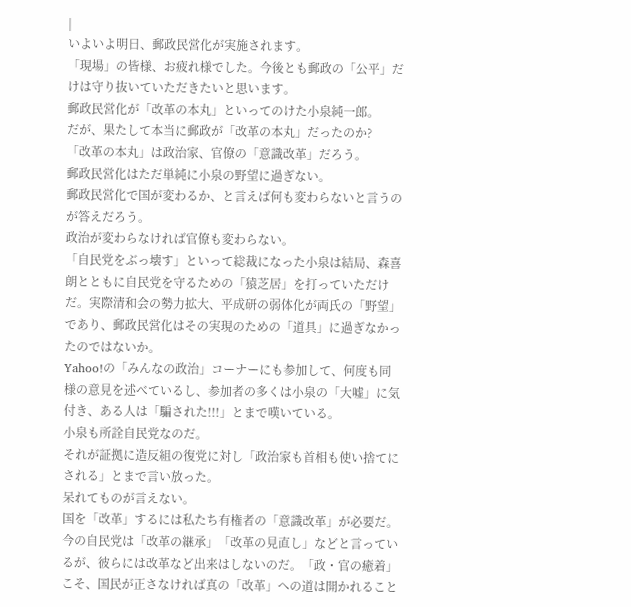|
いよいよ明日、郵政民営化が実施されます。
「現場」の皆様、お疲れ様でした。今後とも郵政の「公平」だけは守り抜いていただきたいと思います。
郵政民営化が「改革の本丸」といってのけた小泉純一郎。
だが、果たして本当に郵政が「改革の本丸」だったのか?
「改革の本丸」は政治家、官僚の「意識改革」だろう。
郵政民営化はただ単純に小泉の野望に過ぎない。
郵政民営化で国が変わるか、と言えば何も変わらないと言うのが答えだろう。
政治が変わらなければ官僚も変わらない。
「自民党をぶっ壊す」といって総裁になった小泉は結局、森喜朗とともに自民党を守るための「猿芝居」を打っていただけだ。実際清和会の勢力拡大、平成研の弱体化が両氏の「野望」であり、郵政民営化はその実現のための「道具」に過ぎなかったのではないか。
Yahoo!の「みんなの政治」コーナーにも参加して、何度も同様の意見を述べているし、参加者の多くは小泉の「大嘘」に気付き、ある人は「騙された!!!」とまで嘆いている。
小泉も所詮自民党なのだ。
それが証拠に造反組の復党に対し「政治家も首相も使い捨てにされる」とまで言い放った。
呆れてものが言えない。
国を「改革」するには私たち有権者の「意識改革」が必要だ。
今の自民党は「改革の継承」「改革の見直し」などと言っているが、彼らには改革など出来はしないのだ。「政・官の癒着」こそ、国民が正さなければ真の「改革」への道は開かれること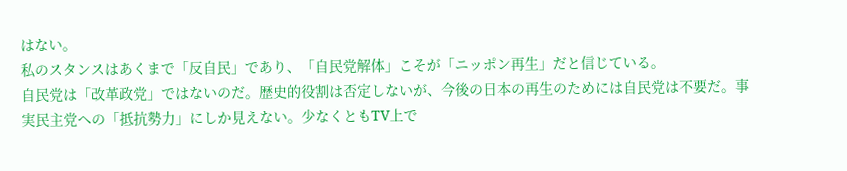はない。
私のスタンスはあくまで「反自民」であり、「自民党解体」こそが「ニッポン再生」だと信じている。
自民党は「改革政党」ではないのだ。歴史的役割は否定しないが、今後の日本の再生のためには自民党は不要だ。事実民主党への「抵抗勢力」にしか見えない。少なくともTV上で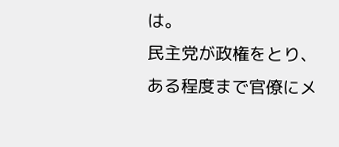は。
民主党が政権をとり、ある程度まで官僚にメ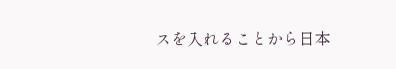スを入れることから日本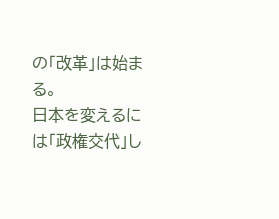の「改革」は始まる。
日本を変えるには「政権交代」し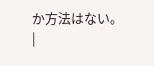か方法はない。
|